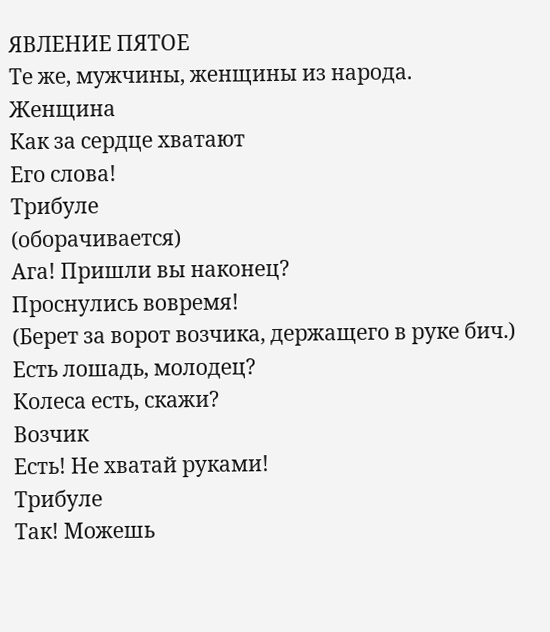ЯВЛЕНИЕ ПЯТОЕ
Те же, мужчины, женщины из народа.
Женщина
Как за сердце хватают
Его слова!
Трибуле
(оборачивается)
Ага! Пришли вы наконец?
Проснулись вовремя!
(Берет за ворот возчика, держащего в руке бич.)
Есть лошадь, молодец?
Колеса есть, скажи?
Возчик
Есть! Не хватай руками!
Трибуле
Так! Можешь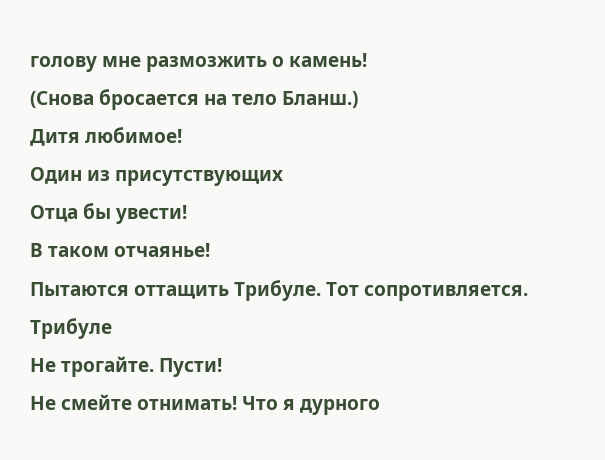голову мне размозжить о камень!
(Снова бросается на тело Бланш.)
Дитя любимое!
Один из присутствующих
Отца бы увести!
В таком отчаянье!
Пытаются оттащить Трибуле. Тот сопротивляется.
Трибуле
Не трогайте. Пусти!
Не смейте отнимать! Что я дурного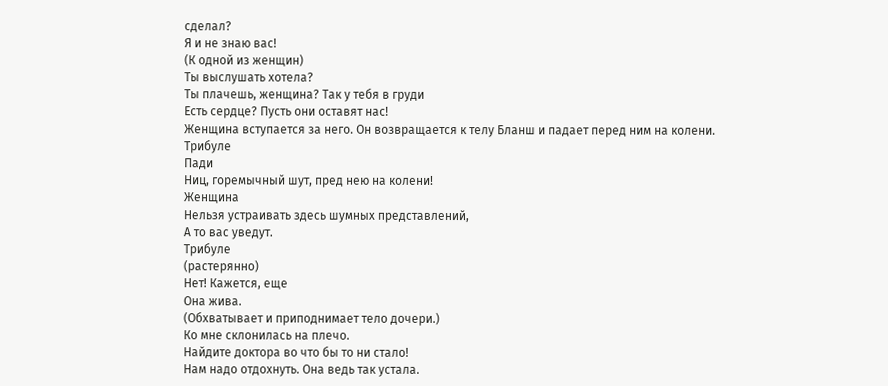сделал?
Я и не знаю вас!
(К одной из женщин)
Ты выслушать хотела?
Ты плачешь, женщина? Так у тебя в груди
Есть сердце? Пусть они оставят нас!
Женщина вступается за него. Он возвращается к телу Бланш и падает перед ним на колени.
Трибуле
Пади
Ниц, горемычный шут, пред нею на колени!
Женщина
Нельзя устраивать здесь шумных представлений,
А то вас уведут.
Трибуле
(растерянно)
Нет! Кажется, еще
Она жива.
(Обхватывает и приподнимает тело дочери.)
Ко мне склонилась на плечо.
Найдите доктора во что бы то ни стало!
Нам надо отдохнуть. Она ведь так устала.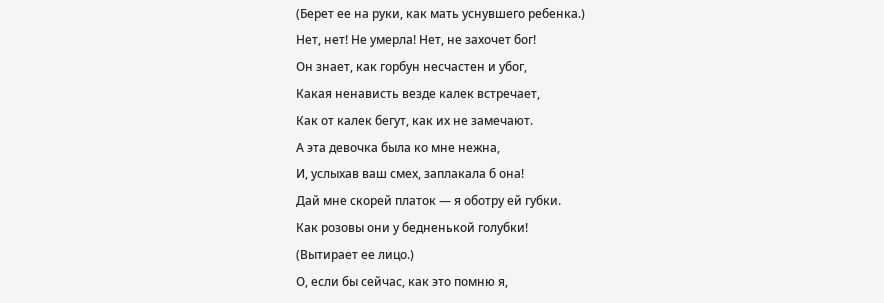(Берет ее на руки, как мать уснувшего ребенка.)
Нет, нет! Не умерла! Нет, не захочет бог!
Он знает, как горбун несчастен и убог,
Какая ненависть везде калек встречает,
Как от калек бегут, как их не замечают.
А эта девочка была ко мне нежна,
И, услыхав ваш смех, заплакала б она!
Дай мне скорей платок — я оботру ей губки.
Как розовы они у бедненькой голубки!
(Вытирает ее лицо.)
О, если бы сейчас, как это помню я,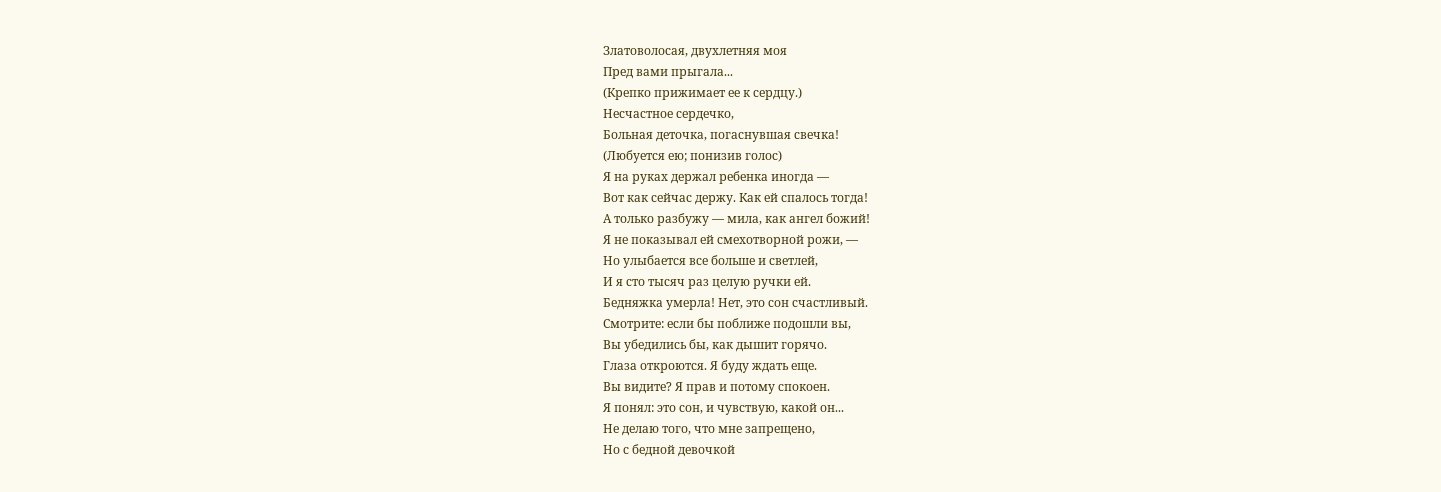Златоволосая, двухлетняя моя
Пред вами прыгала...
(Крепко прижимает ее к сердцу.)
Несчастное сердечко,
Больная деточка, погаснувшая свечка!
(Любуется ею; понизив голос)
Я на руках держал ребенка иногда —
Вот как сейчас держу. Как ей спалось тогда!
А только разбужу — мила, как ангел божий!
Я не показывал ей смехотворной рожи, —
Но улыбается все больше и светлей,
И я сто тысяч раз целую ручки ей.
Бедняжка умерла! Нет, это сон счастливый.
Смотрите: если бы поближе подошли вы,
Вы убедились бы, как дышит горячо.
Глаза откроются. Я буду ждать еще.
Вы видите? Я прав и потому спокоен.
Я понял: это сон, и чувствую, какой он...
Не делаю того, что мне запрещено,
Но с бедной девочкой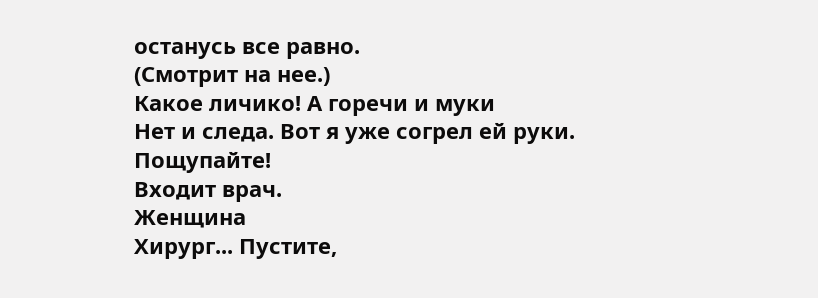останусь все равно.
(Смотрит на нее.)
Какое личико! А горечи и муки
Нет и следа. Вот я уже согрел ей руки.
Пощупайте!
Входит врач.
Женщина
Хирург... Пустите,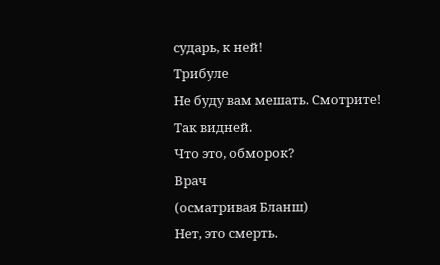сударь, к ней!
Трибуле
Не буду вам мешать. Смотрите! Так видней.
Что это, обморок?
Врач
(осматривая Бланш)
Нет, это смерть.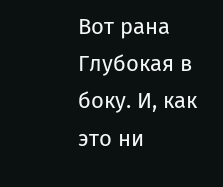Вот рана
Глубокая в боку. И, как это ни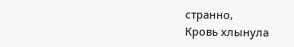странно,
Кровь хлынула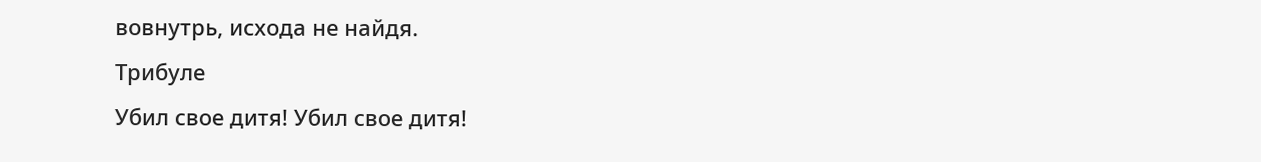вовнутрь, исхода не найдя.
Трибуле
Убил свое дитя! Убил свое дитя!